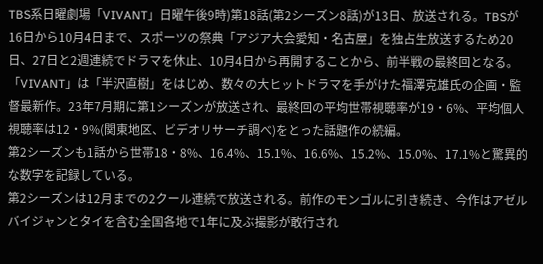TBS系日曜劇場「VIVANT」日曜午後9時)第18話(第2シーズン8話)が13日、放送される。TBSが16日から10月4日まで、スポーツの祭典「アジア大会愛知・名古屋」を独占生放送するため20日、27日と2週連続でドラマを休止、10月4日から再開することから、前半戦の最終回となる。
「VIVANT」は「半沢直樹」をはじめ、数々の大ヒットドラマを手がけた福澤克雄氏の企画・監督最新作。23年7月期に第1シーズンが放送され、最終回の平均世帯視聴率が19・6%、平均個人視聴率は12・9%(関東地区、ビデオリサーチ調べ)をとった話題作の続編。
第2シーズンも1話から世帯18・8%、16.4%、15.1%、16.6%、15.2%、15.0%、17.1%と驚異的な数字を記録している。
第2シーズンは12月までの2クール連続で放送される。前作のモンゴルに引き続き、今作はアゼルバイジャンとタイを含む全国各地で1年に及ぶ撮影が敢行され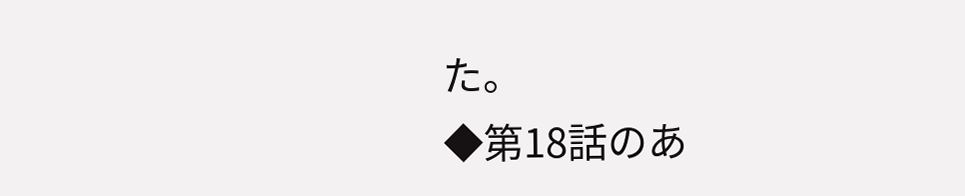た。
◆第18話のあ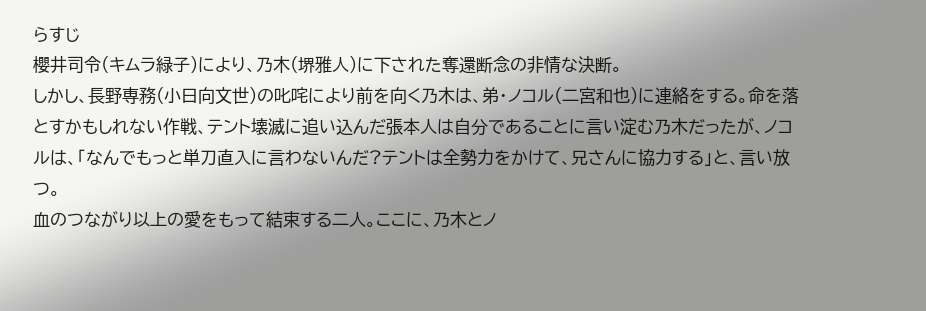らすじ
櫻井司令(キムラ緑子)により、乃木(堺雅人)に下された奪還断念の非情な決断。
しかし、長野専務(小日向文世)の叱咤により前を向く乃木は、弟・ノコル(二宮和也)に連絡をする。命を落とすかもしれない作戦、テント壊滅に追い込んだ張本人は自分であることに言い淀む乃木だったが、ノコルは、「なんでもっと単刀直入に言わないんだ?テントは全勢力をかけて、兄さんに協力する」と、言い放つ。
血のつながり以上の愛をもって結束する二人。ここに、乃木とノ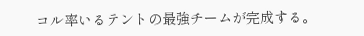コル率いるテントの最強チームが完成する。